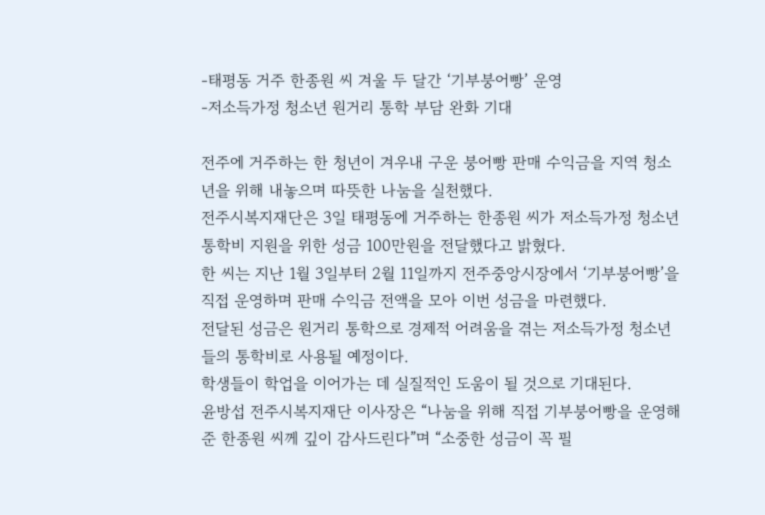-태평동 거주 한종원 씨 겨울 두 달간 ‘기부붕어빵’ 운영
-저소득가정 청소년 원거리 통학 부담 완화 기대

전주에 거주하는 한 청년이 겨우내 구운 붕어빵 판매 수익금을 지역 청소년을 위해 내놓으며 따뜻한 나눔을 실천했다.
전주시복지재단은 3일 태평동에 거주하는 한종원 씨가 저소득가정 청소년 통학비 지원을 위한 성금 100만원을 전달했다고 밝혔다.
한 씨는 지난 1월 3일부터 2월 11일까지 전주중앙시장에서 ‘기부붕어빵’을 직접 운영하며 판매 수익금 전액을 모아 이번 성금을 마련했다.
전달된 성금은 원거리 통학으로 경제적 어려움을 겪는 저소득가정 청소년들의 통학비로 사용될 예정이다.
학생들이 학업을 이어가는 데 실질적인 도움이 될 것으로 기대된다.
윤방섭 전주시복지재단 이사장은 “나눔을 위해 직접 기부붕어빵을 운영해 준 한종원 씨께 깊이 감사드린다”며 “소중한 성금이 꼭 필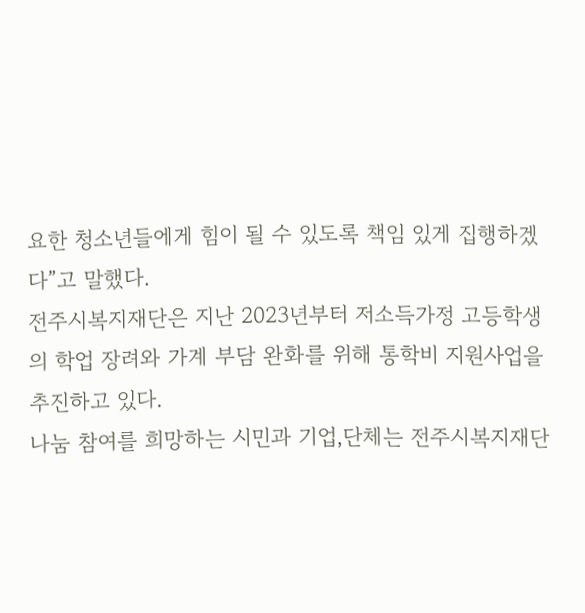요한 청소년들에게 힘이 될 수 있도록 책임 있게 집행하겠다”고 말했다.
전주시복지재단은 지난 2023년부터 저소득가정 고등학생의 학업 장려와 가계 부담 완화를 위해 통학비 지원사업을 추진하고 있다.
나눔 참여를 희망하는 시민과 기업,단체는 전주시복지재단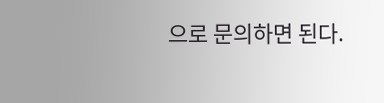으로 문의하면 된다.